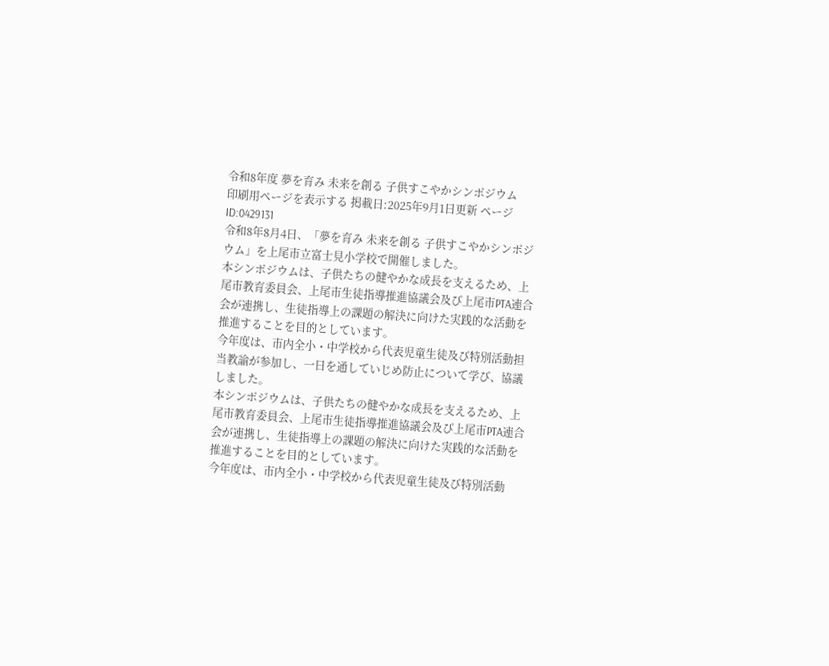令和8年度 夢を育み 未来を創る 子供すこやかシンポジウム
印刷用ページを表示する 掲載日:2025年9月1日更新 ページID:0429131
令和8年8月4日、「夢を育み 未来を創る 子供すこやかシンポジウム」を上尾市立富士見小学校で開催しました。
本シンポジウムは、子供たちの健やかな成長を支えるため、上尾市教育委員会、上尾市生徒指導推進協議会及び上尾市PTA連合会が連携し、生徒指導上の課題の解決に向けた実践的な活動を推進することを目的としています。
今年度は、市内全小・中学校から代表児童生徒及び特別活動担当教諭が参加し、一日を通していじめ防止について学び、協議しました。
本シンポジウムは、子供たちの健やかな成長を支えるため、上尾市教育委員会、上尾市生徒指導推進協議会及び上尾市PTA連合会が連携し、生徒指導上の課題の解決に向けた実践的な活動を推進することを目的としています。
今年度は、市内全小・中学校から代表児童生徒及び特別活動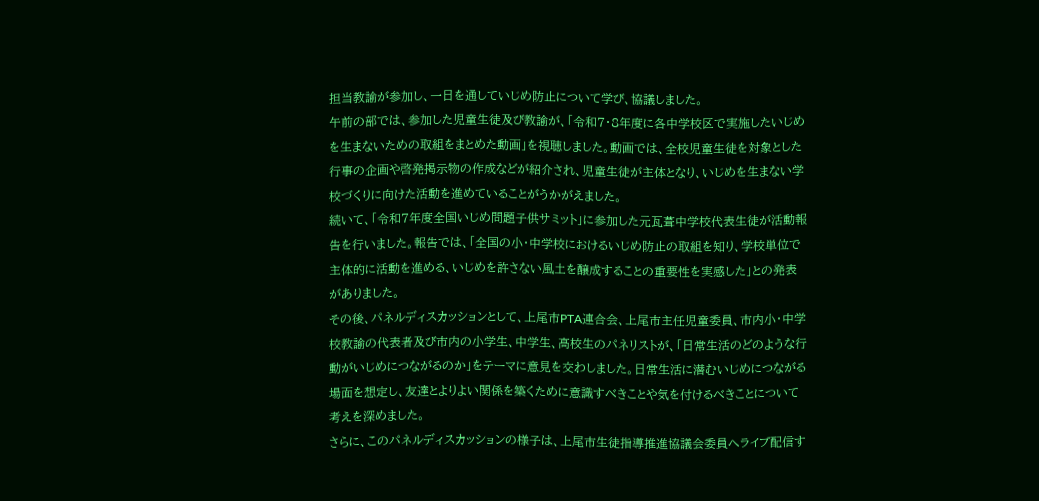担当教諭が参加し、一日を通していじめ防止について学び、協議しました。
午前の部では、参加した児童生徒及び教諭が、「令和7・8年度に各中学校区で実施したいじめを生まないための取組をまとめた動画」を視聴しました。動画では、全校児童生徒を対象とした行事の企画や啓発掲示物の作成などが紹介され、児童生徒が主体となり、いじめを生まない学校づくりに向けた活動を進めていることがうかがえました。
続いて、「令和7年度全国いじめ問題子供サミット」に参加した元瓦葺中学校代表生徒が活動報告を行いました。報告では、「全国の小・中学校におけるいじめ防止の取組を知り、学校単位で主体的に活動を進める、いじめを許さない風土を醸成することの重要性を実感した」との発表がありました。
その後、パネルディスカッションとして、上尾市PTA連合会、上尾市主任児童委員、市内小・中学校教諭の代表者及び市内の小学生、中学生、高校生のパネリストが、「日常生活のどのような行動がいじめにつながるのか」をテーマに意見を交わしました。日常生活に潜むいじめにつながる場面を想定し、友達とよりよい関係を築くために意識すべきことや気を付けるべきことについて考えを深めました。
さらに、このパネルディスカッションの様子は、上尾市生徒指導推進協議会委員へライブ配信す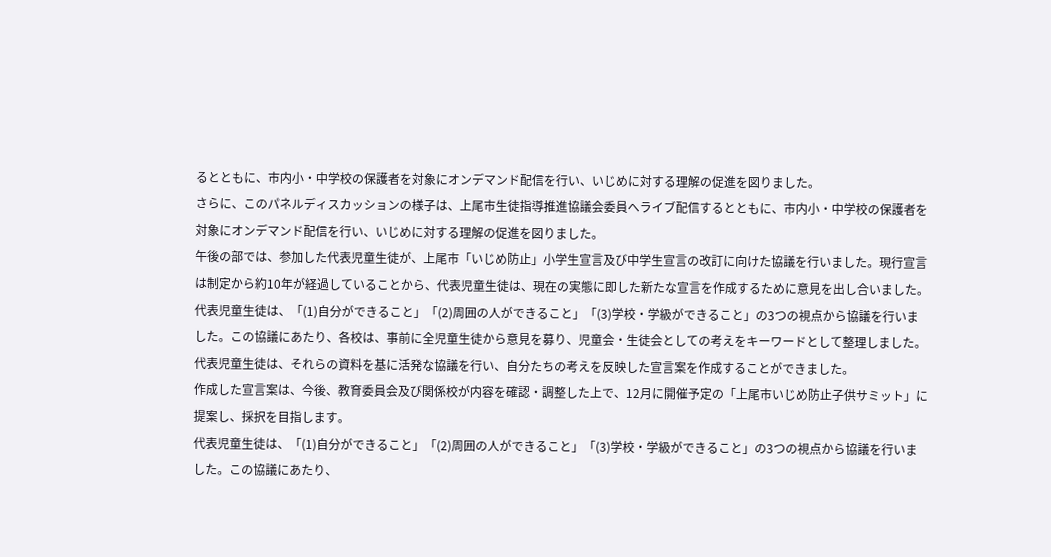るとともに、市内小・中学校の保護者を対象にオンデマンド配信を行い、いじめに対する理解の促進を図りました。
さらに、このパネルディスカッションの様子は、上尾市生徒指導推進協議会委員へライブ配信するとともに、市内小・中学校の保護者を対象にオンデマンド配信を行い、いじめに対する理解の促進を図りました。
午後の部では、参加した代表児童生徒が、上尾市「いじめ防止」小学生宣言及び中学生宣言の改訂に向けた協議を行いました。現行宣言は制定から約10年が経過していることから、代表児童生徒は、現在の実態に即した新たな宣言を作成するために意見を出し合いました。
代表児童生徒は、「(1)自分ができること」「(2)周囲の人ができること」「(3)学校・学級ができること」の3つの視点から協議を行いました。この協議にあたり、各校は、事前に全児童生徒から意見を募り、児童会・生徒会としての考えをキーワードとして整理しました。 代表児童生徒は、それらの資料を基に活発な協議を行い、自分たちの考えを反映した宣言案を作成することができました。
作成した宣言案は、今後、教育委員会及び関係校が内容を確認・調整した上で、12月に開催予定の「上尾市いじめ防止子供サミット」に提案し、採択を目指します。
代表児童生徒は、「(1)自分ができること」「(2)周囲の人ができること」「(3)学校・学級ができること」の3つの視点から協議を行いました。この協議にあたり、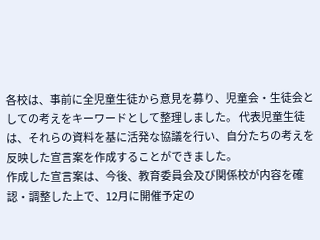各校は、事前に全児童生徒から意見を募り、児童会・生徒会としての考えをキーワードとして整理しました。 代表児童生徒は、それらの資料を基に活発な協議を行い、自分たちの考えを反映した宣言案を作成することができました。
作成した宣言案は、今後、教育委員会及び関係校が内容を確認・調整した上で、12月に開催予定の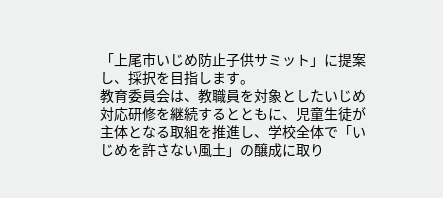「上尾市いじめ防止子供サミット」に提案し、採択を目指します。
教育委員会は、教職員を対象としたいじめ対応研修を継続するとともに、児童生徒が主体となる取組を推進し、学校全体で「いじめを許さない風土」の醸成に取り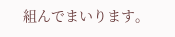組んでまいります。